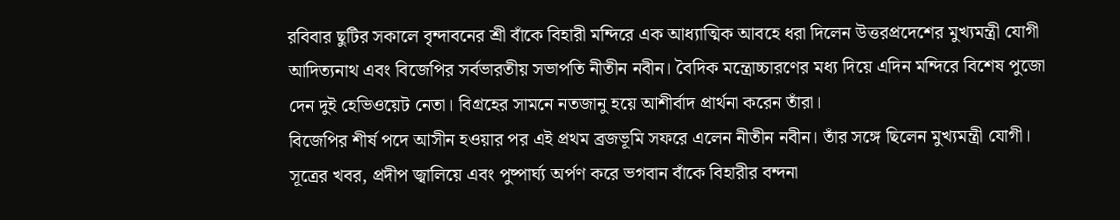রবিবার ছুটির সকালে বৃন্দাবনের শ্রী বাঁকে বিহারী মন্দিরে এক আধ্যাত্মিক আবহে ধরা দিলেন উত্তরপ্রদেশের মুখ্যমন্ত্রী যোগী আদিত্যনাথ এবং বিজেপির সর্বভারতীয় সভাপতি নীতীন নবীন। বৈদিক মন্ত্রোচ্চারণের মধ্য দিয়ে এদিন মন্দিরে বিশেষ পুজো দেন দুই হেভিওয়েট নেতা। বিগ্রহের সামনে নতজানু হয়ে আশীর্বাদ প্রার্থনা করেন তাঁরা।
বিজেপির শীর্ষ পদে আসীন হওয়ার পর এই প্রথম ব্রজভূমি সফরে এলেন নীতীন নবীন। তাঁর সঙ্গে ছিলেন মুখ্যমন্ত্রী যোগী। সূত্রের খবর, প্রদীপ জ্বালিয়ে এবং পুষ্পার্ঘ্য অর্পণ করে ভগবান বাঁকে বিহারীর বন্দনা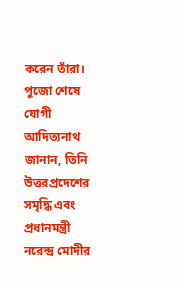করেন তাঁরা। পুজো শেষে যোগী আদিত্যনাথ জানান, তিনি উত্তরপ্রদেশের সমৃদ্ধি এবং প্রধানমন্ত্রী নরেন্দ্র মোদীর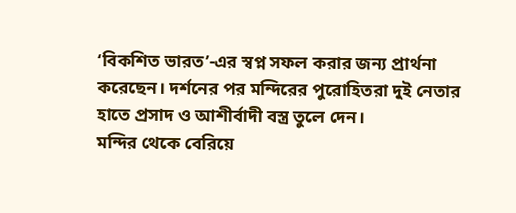‘বিকশিত ভারত’-এর স্বপ্ন সফল করার জন্য প্রার্থনা করেছেন। দর্শনের পর মন্দিরের পুরোহিতরা দুই নেতার হাতে প্রসাদ ও আশীর্বাদী বস্ত্র তুলে দেন।
মন্দির থেকে বেরিয়ে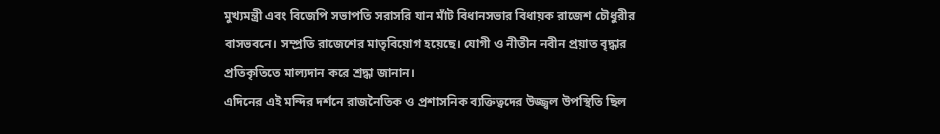মুখ্যমন্ত্রী এবং বিজেপি সভাপতি সরাসরি যান মাঁট বিধানসভার বিধায়ক রাজেশ চৌধুরীর বাসভবনে। সম্প্রতি রাজেশের মাতৃবিয়োগ হয়েছে। যোগী ও নীতীন নবীন প্রয়াত বৃদ্ধার প্রতিকৃতিতে মাল্যদান করে শ্রদ্ধা জানান।
এদিনের এই মন্দির দর্শনে রাজনৈতিক ও প্রশাসনিক ব্যক্তিত্বদের উজ্জ্বল উপস্থিতি ছিল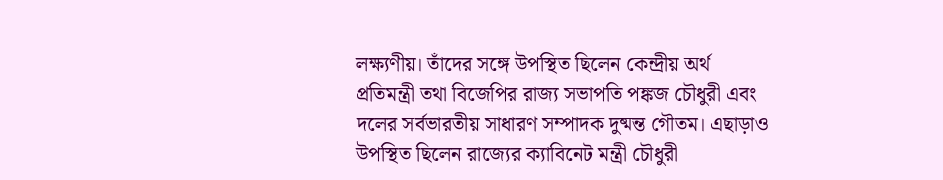লক্ষ্যণীয়। তাঁদের সঙ্গে উপস্থিত ছিলেন কেন্দ্রীয় অর্থ প্রতিমন্ত্রী তথা বিজেপির রাজ্য সভাপতি পঙ্কজ চৌধুরী এবং দলের সর্বভারতীয় সাধারণ সম্পাদক দুষ্মন্ত গৌতম। এছাড়াও উপস্থিত ছিলেন রাজ্যের ক্যাবিনেট মন্ত্রী চৌধুরী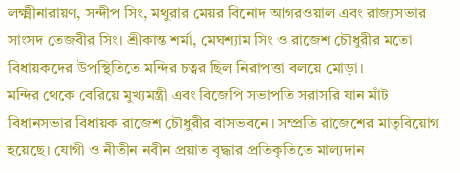লক্ষ্মীনারায়ণ, সন্দীপ সিং, মথুরার মেয়র বিনোদ আগরওয়াল এবং রাজ্যসভার সাংসদ তেজবীর সিং। শ্রীকান্ত শর্মা, মেঘশ্যাম সিং ও রাজেশ চৌধুরীর মতো বিধায়কদের উপস্থিতিতে মন্দির চত্বর ছিল নিরাপত্তা বলয়ে মোড়া।
মন্দির থেকে বেরিয়ে মুখ্যমন্ত্রী এবং বিজেপি সভাপতি সরাসরি যান মাঁট বিধানসভার বিধায়ক রাজেশ চৌধুরীর বাসভবনে। সম্প্রতি রাজেশের মাতৃবিয়োগ হয়েছে। যোগী ও নীতীন নবীন প্রয়াত বৃদ্ধার প্রতিকৃতিতে মাল্যদান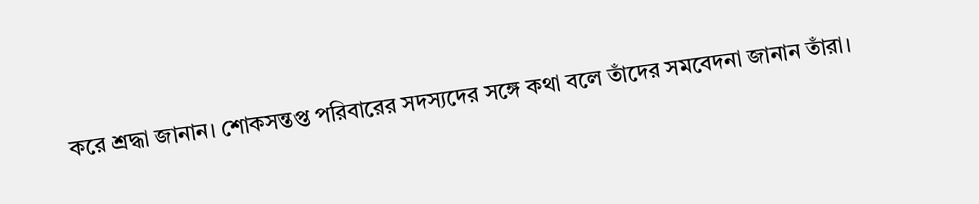করে শ্রদ্ধা জানান। শোকসন্তপ্ত পরিবারের সদস্যদের সঙ্গে কথা বলে তাঁদের সমবেদনা জানান তাঁরা।